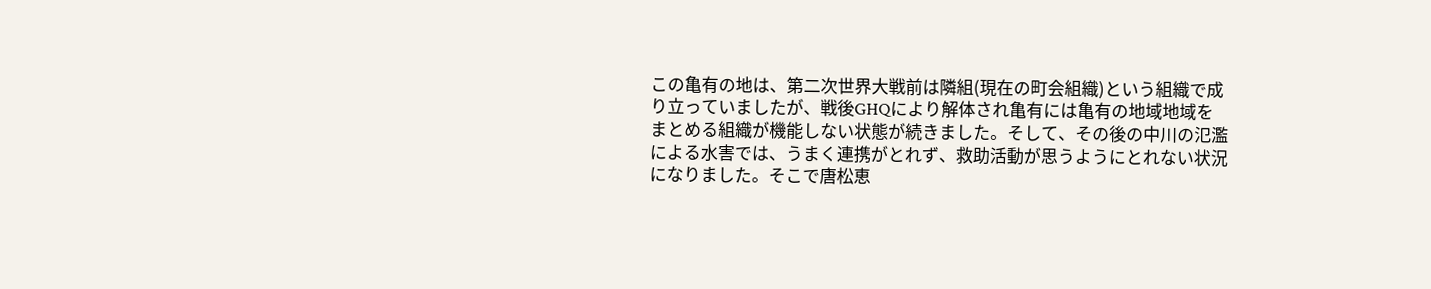この亀有の地は、第二次世界大戦前は隣組(現在の町会組織)という組織で成り立っていましたが、戦後GHQにより解体され亀有には亀有の地域地域をまとめる組織が機能しない状態が続きました。そして、その後の中川の氾濫による水害では、うまく連携がとれず、救助活動が思うようにとれない状況になりました。そこで唐松恵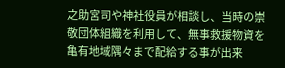之助宮司や神社役員が相談し、当時の崇敬団体組織を利用して、無事救援物資を亀有地域隅々まで配給する事が出来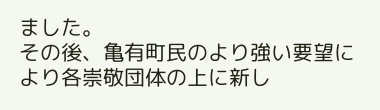ました。
その後、亀有町民のより強い要望により各崇敬団体の上に新し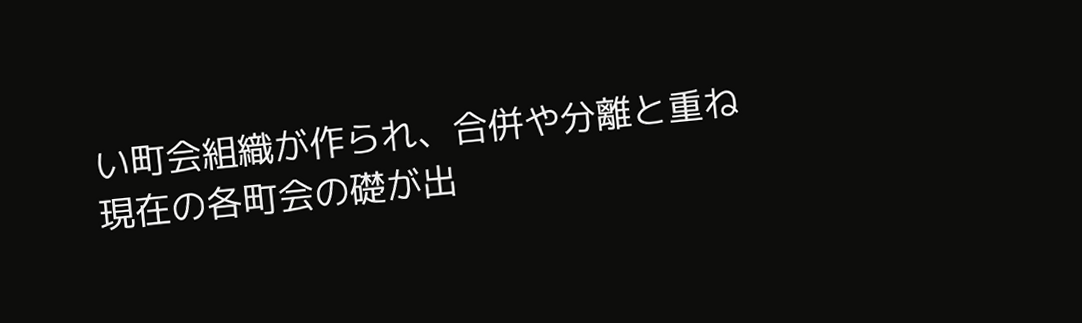い町会組織が作られ、合併や分離と重ね現在の各町会の礎が出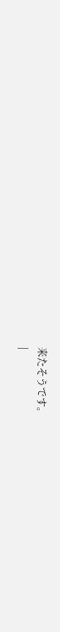来たそうです。
|